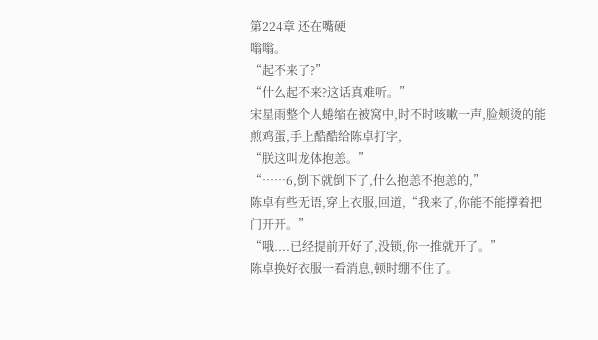第224章 还在嘴硬
嗡嗡。
“起不来了?”
“什么起不来?这话真难听。”
宋星雨整个人蜷缩在被窝中,时不时咳嗽一声,脸颊烫的能煎鸡蛋,手上酷酷给陈卓打字,
“朕这叫龙体抱恙。”
“……6,倒下就倒下了,什么抱恙不抱恙的,”
陈卓有些无语,穿上衣服,回道,“我来了,你能不能撑着把门开开。”
“哦....已经提前开好了,没锁,你一推就开了。”
陈卓换好衣服一看消息,顿时绷不住了。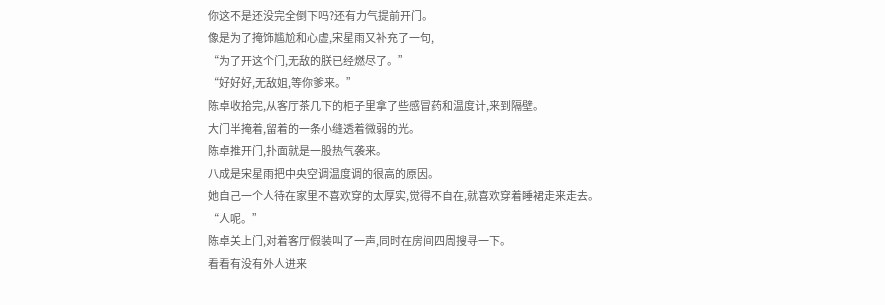你这不是还没完全倒下吗?还有力气提前开门。
像是为了掩饰尴尬和心虚,宋星雨又补充了一句,
“为了开这个门,无敌的朕已经燃尽了。”
“好好好,无敌姐,等你爹来。”
陈卓收拾完,从客厅茶几下的柜子里拿了些感冒药和温度计,来到隔壁。
大门半掩着,留着的一条小缝透着微弱的光。
陈卓推开门,扑面就是一股热气袭来。
八成是宋星雨把中央空调温度调的很高的原因。
她自己一个人待在家里不喜欢穿的太厚实,觉得不自在,就喜欢穿着睡裙走来走去。
“人呢。”
陈卓关上门,对着客厅假装叫了一声,同时在房间四周搜寻一下。
看看有没有外人进来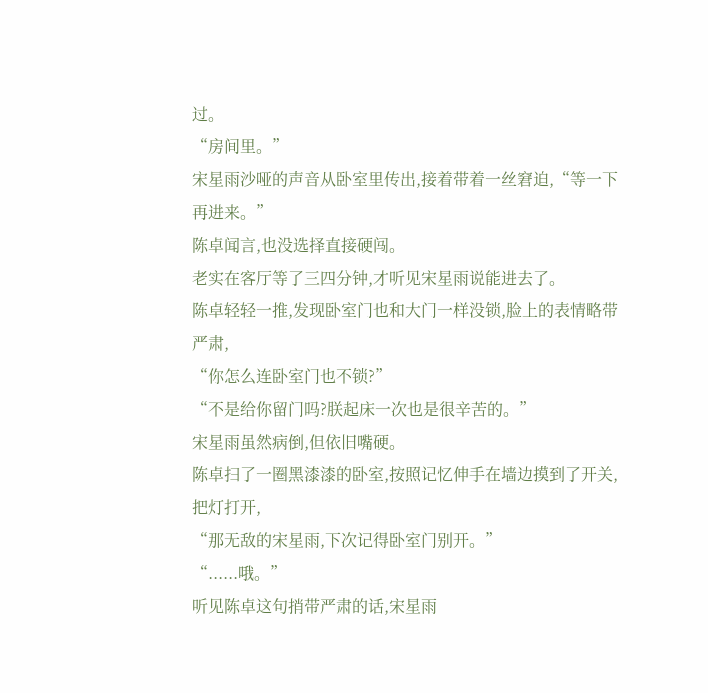过。
“房间里。”
宋星雨沙哑的声音从卧室里传出,接着带着一丝窘迫,“等一下再进来。”
陈卓闻言,也没选择直接硬闯。
老实在客厅等了三四分钟,才听见宋星雨说能进去了。
陈卓轻轻一推,发现卧室门也和大门一样没锁,脸上的表情略带严肃,
“你怎么连卧室门也不锁?”
“不是给你留门吗?朕起床一次也是很辛苦的。”
宋星雨虽然病倒,但依旧嘴硬。
陈卓扫了一圈黑漆漆的卧室,按照记忆伸手在墙边摸到了开关,把灯打开,
“那无敌的宋星雨,下次记得卧室门别开。”
“......哦。”
听见陈卓这句捎带严肃的话,宋星雨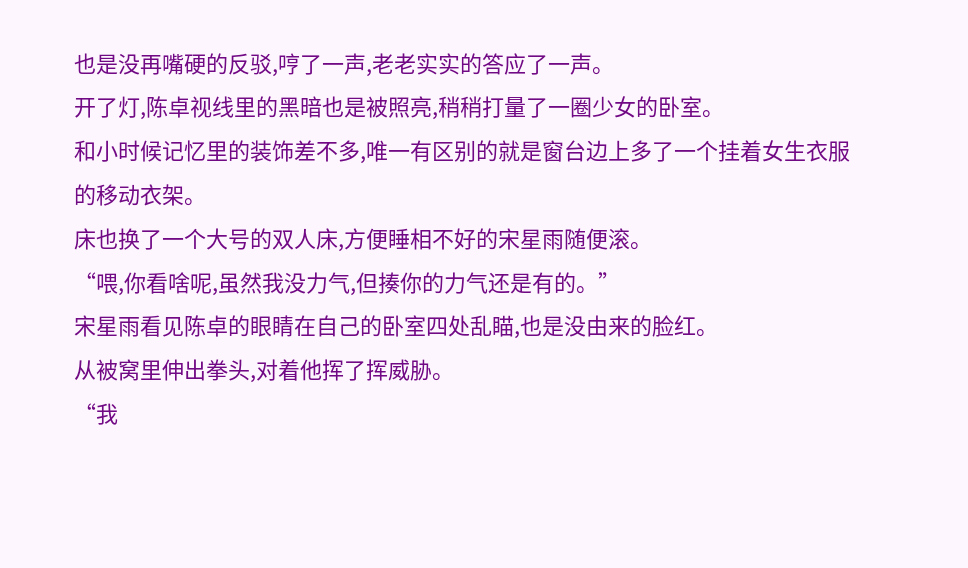也是没再嘴硬的反驳,哼了一声,老老实实的答应了一声。
开了灯,陈卓视线里的黑暗也是被照亮,稍稍打量了一圈少女的卧室。
和小时候记忆里的装饰差不多,唯一有区别的就是窗台边上多了一个挂着女生衣服的移动衣架。
床也换了一个大号的双人床,方便睡相不好的宋星雨随便滚。
“喂,你看啥呢,虽然我没力气,但揍你的力气还是有的。”
宋星雨看见陈卓的眼睛在自己的卧室四处乱瞄,也是没由来的脸红。
从被窝里伸出拳头,对着他挥了挥威胁。
“我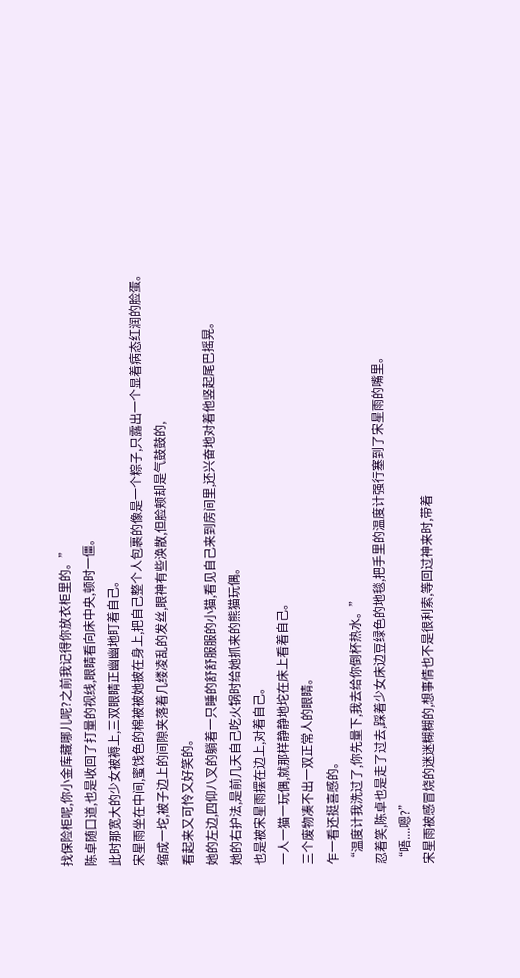找保险柜呢,你小金库藏哪儿呢?之前我记得你放衣柜里的。”
陈卓随口道,也是收回了打量的视线,眼睛看向床中央,顿时一僵。
此时那宽大的少女被褥上,三双眼睛正幽幽地盯着自己。
宋星雨坐在中间,蜜饯色的棉被被她披在身上,把自己整个人包裹的像是一个粽子,只露出一个显着病态红润的脸蛋。
缩成一坨,被子边上的间隙夹落着几缕凌乱的发丝,眼神有些涣散,但脸颊却是气鼓鼓的,
看起来又可怜又好笑的。
她的左边,四仰八叉的躺着一只睡的舒舒服服的小猫,看见自己来到房间里,还兴奋地对着他竖起尾巴摇晃。
她的右护法,是前几天自己吃火锅时给她抓来的熊猫玩偶。
也是被宋星雨摆在边上,对着自己。
一人一猫一玩偶,就那样静静地坨在床上看着自己。
三个废物凑不出一双正常人的眼睛。
乍一看还挺喜感的。
“温度计我洗过了,你先量下,我去给你倒杯热水。”
忍着笑,陈卓也是走了过去,踩着少女床边豆绿色的地毯,把手里的温度计强行塞到了宋星雨的嘴里。
“唔....嗯?”
宋星雨被感冒烧的迷迷糊糊的,想事情也不是很利索,等回过神来时,带着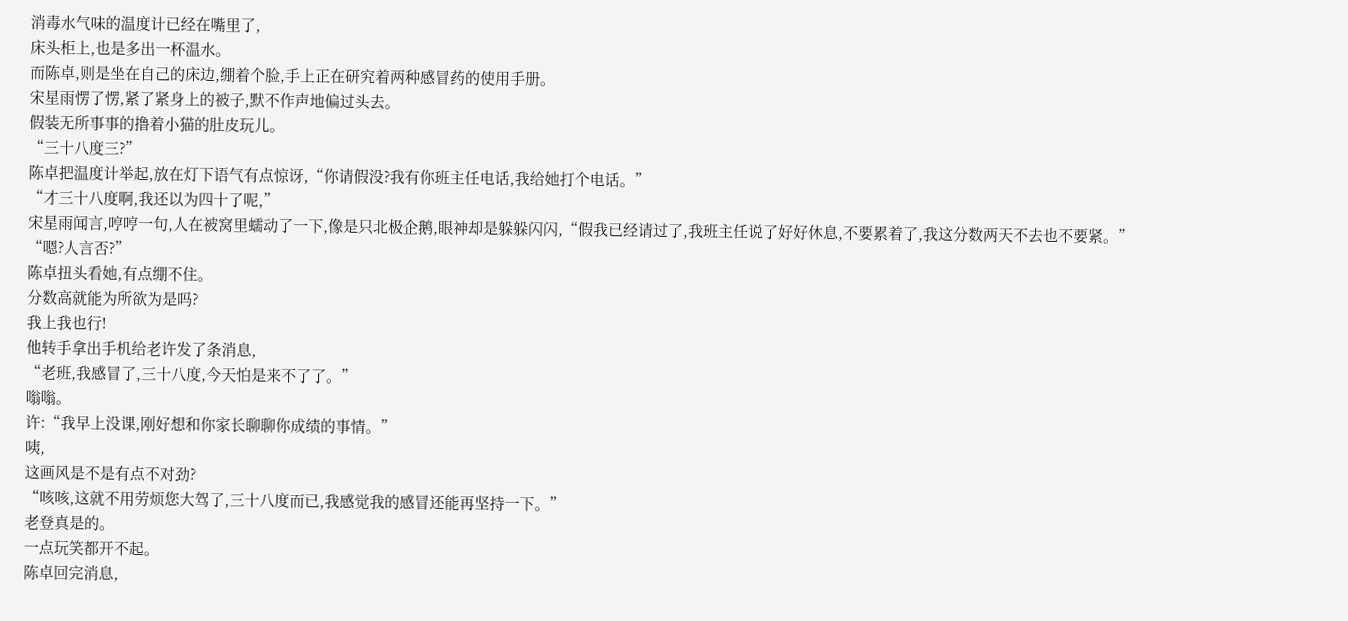消毒水气味的温度计已经在嘴里了,
床头柜上,也是多出一杯温水。
而陈卓,则是坐在自己的床边,绷着个脸,手上正在研究着两种感冒药的使用手册。
宋星雨愣了愣,紧了紧身上的被子,默不作声地偏过头去。
假装无所事事的撸着小猫的肚皮玩儿。
“三十八度三?”
陈卓把温度计举起,放在灯下语气有点惊讶,“你请假没?我有你班主任电话,我给她打个电话。”
“才三十八度啊,我还以为四十了呢,”
宋星雨闻言,哼哼一句,人在被窝里蠕动了一下,像是只北极企鹅,眼神却是躲躲闪闪,“假我已经请过了,我班主任说了好好休息,不要累着了,我这分数两天不去也不要紧。”
“嗯?人言否?”
陈卓扭头看她,有点绷不住。
分数高就能为所欲为是吗?
我上我也行!
他转手拿出手机给老许发了条消息,
“老班,我感冒了,三十八度,今天怕是来不了了。”
嗡嗡。
许:“我早上没课,刚好想和你家长聊聊你成绩的事情。”
咦,
这画风是不是有点不对劲?
“咳咳,这就不用劳烦您大驾了,三十八度而已,我感觉我的感冒还能再坚持一下。”
老登真是的。
一点玩笑都开不起。
陈卓回完消息,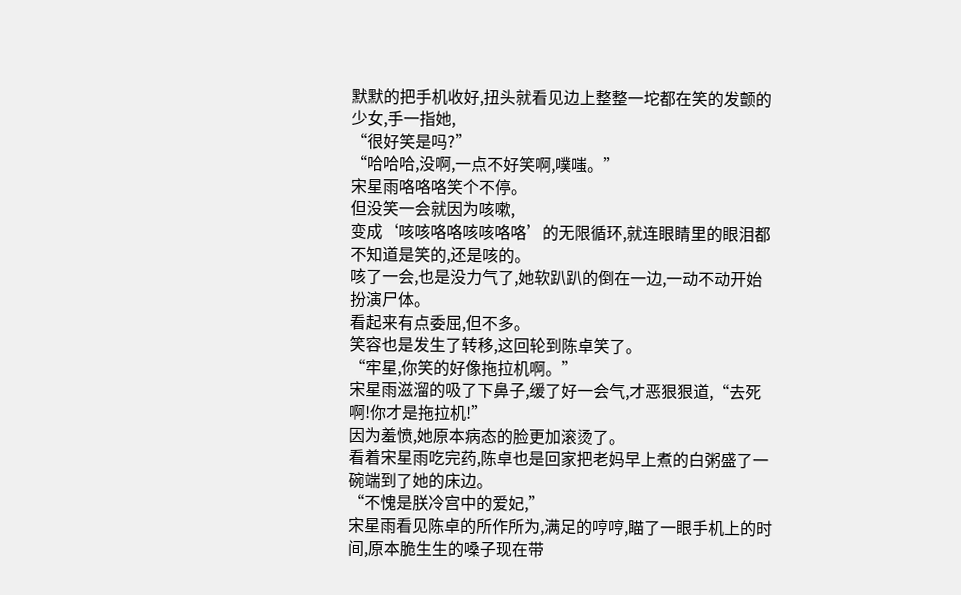默默的把手机收好,扭头就看见边上整整一坨都在笑的发颤的少女,手一指她,
“很好笑是吗?”
“哈哈哈,没啊,一点不好笑啊,噗嗤。”
宋星雨咯咯咯笑个不停。
但没笑一会就因为咳嗽,
变成‘咳咳咯咯咳咳咯咯’的无限循环,就连眼睛里的眼泪都不知道是笑的,还是咳的。
咳了一会,也是没力气了,她软趴趴的倒在一边,一动不动开始扮演尸体。
看起来有点委屈,但不多。
笑容也是发生了转移,这回轮到陈卓笑了。
“牢星,你笑的好像拖拉机啊。”
宋星雨滋溜的吸了下鼻子,缓了好一会气,才恶狠狠道,“去死啊!你才是拖拉机!”
因为羞愤,她原本病态的脸更加滚烫了。
看着宋星雨吃完药,陈卓也是回家把老妈早上煮的白粥盛了一碗端到了她的床边。
“不愧是朕冷宫中的爱妃,”
宋星雨看见陈卓的所作所为,满足的哼哼,瞄了一眼手机上的时间,原本脆生生的嗓子现在带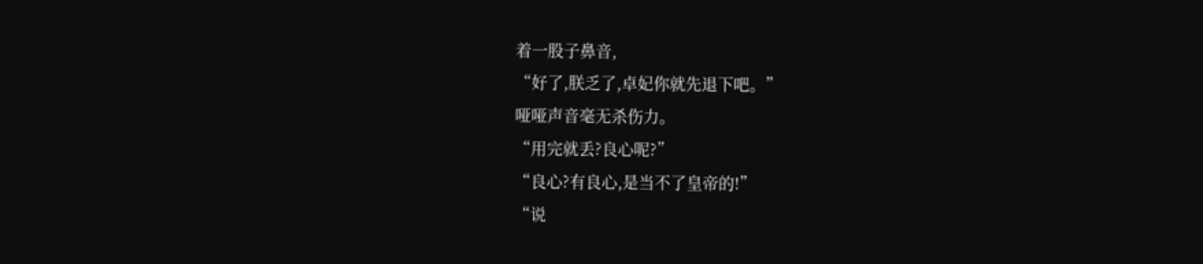着一股子鼻音,
“好了,朕乏了,卓妃你就先退下吧。”
哑哑声音毫无杀伤力。
“用完就丢?良心呢?”
“良心?有良心,是当不了皇帝的!”
“说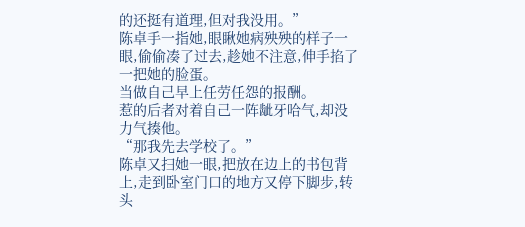的还挺有道理,但对我没用。”
陈卓手一指她,眼瞅她病殃殃的样子一眼,偷偷凑了过去,趁她不注意,伸手掐了一把她的脸蛋。
当做自己早上任劳任怨的报酬。
惹的后者对着自己一阵龇牙哈气,却没力气揍他。
“那我先去学校了。”
陈卓又扫她一眼,把放在边上的书包背上,走到卧室门口的地方又停下脚步,转头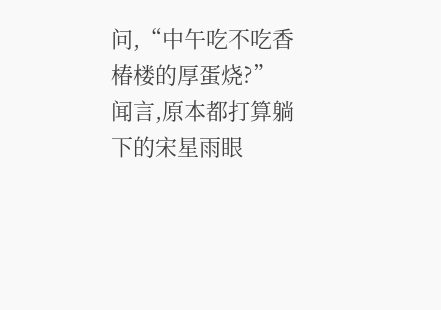问,“中午吃不吃香椿楼的厚蛋烧?”
闻言,原本都打算躺下的宋星雨眼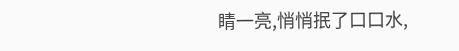睛一亮,悄悄抿了口口水,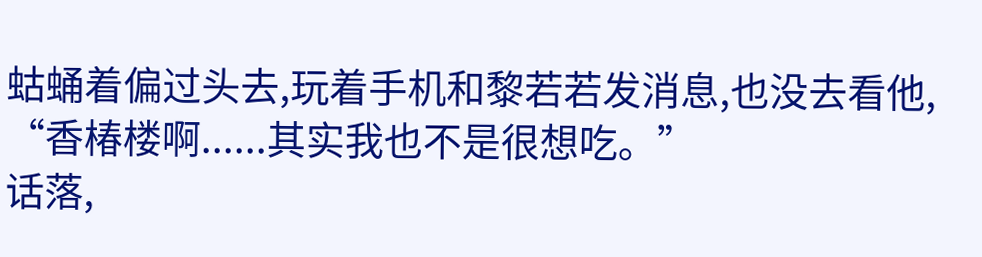蛄蛹着偏过头去,玩着手机和黎若若发消息,也没去看他,
“香椿楼啊......其实我也不是很想吃。”
话落,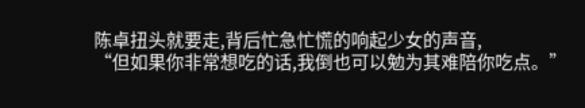陈卓扭头就要走,背后忙急忙慌的响起少女的声音,
“但如果你非常想吃的话,我倒也可以勉为其难陪你吃点。”